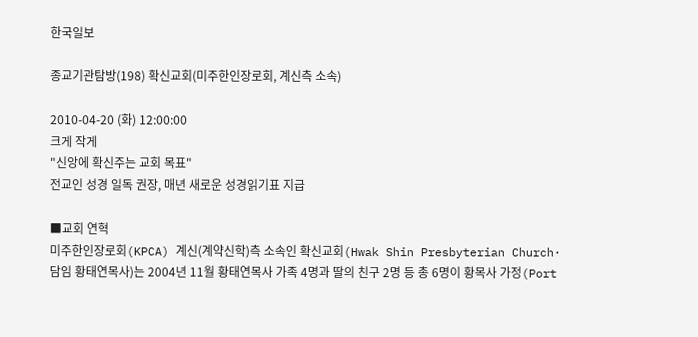한국일보

종교기관탐방(198) 확신교회(미주한인장로회, 계신측 소속)

2010-04-20 (화) 12:00:00
크게 작게
"신앙에 확신주는 교회 목표"
전교인 성경 일독 권장, 매년 새로운 성경읽기표 지급

■교회 연혁
미주한인장로회(KPCA) 계신(계약신학)측 소속인 확신교회(Hwak Shin Presbyterian Church·담임 황태연목사)는 2004년 11월 황태연목사 가족 4명과 딸의 친구 2명 등 총 6명이 황목사 가정(Port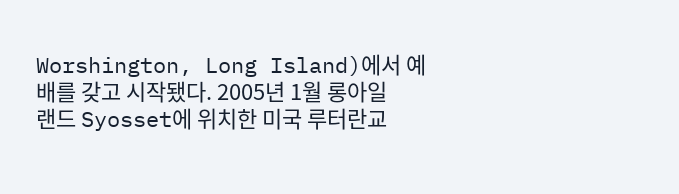Worshington, Long Island)에서 예배를 갖고 시작됐다. 2005년 1월 롱아일랜드 Syosset에 위치한 미국 루터란교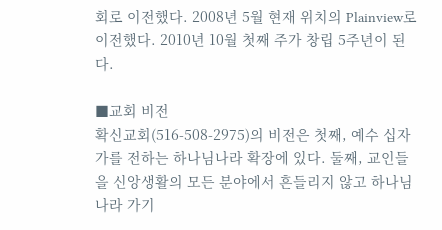회로 이전했다. 2008년 5월 현재 위치의 Plainview로 이전했다. 2010년 10월 첫째 주가 창립 5주년이 된다.

■교회 비전
확신교회(516-508-2975)의 비전은 첫째, 예수 십자가를 전하는 하나님나라 확장에 있다. 둘째, 교인들을 신앙생활의 모든 분야에서 흔들리지 않고 하나님 나라 가기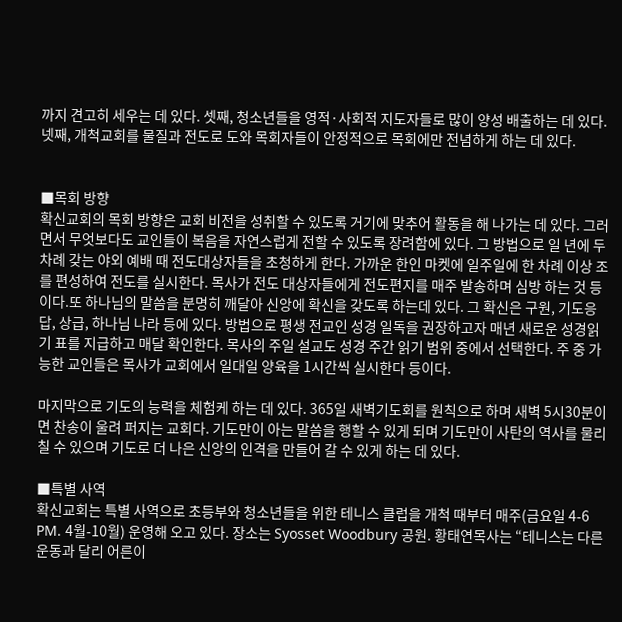까지 견고히 세우는 데 있다. 셋째, 청소년들을 영적·사회적 지도자들로 많이 양성 배출하는 데 있다. 넷째, 개척교회를 물질과 전도로 도와 목회자들이 안정적으로 목회에만 전념하게 하는 데 있다.


■목회 방향
확신교회의 목회 방향은 교회 비전을 성취할 수 있도록 거기에 맞추어 활동을 해 나가는 데 있다. 그러면서 무엇보다도 교인들이 복음을 자연스럽게 전할 수 있도록 장려함에 있다. 그 방법으로 일 년에 두 차례 갖는 야외 예배 때 전도대상자들을 초청하게 한다. 가까운 한인 마켓에 일주일에 한 차례 이상 조를 편성하여 전도를 실시한다. 목사가 전도 대상자들에게 전도편지를 매주 발송하며 심방 하는 것 등이다.또 하나님의 말씀을 분명히 깨달아 신앙에 확신을 갖도록 하는데 있다. 그 확신은 구원, 기도응답, 상급, 하나님 나라 등에 있다. 방법으로 평생 전교인 성경 일독을 권장하고자 매년 새로운 성경읽기 표를 지급하고 매달 확인한다. 목사의 주일 설교도 성경 주간 읽기 범위 중에서 선택한다. 주 중 가능한 교인들은 목사가 교회에서 일대일 양육을 1시간씩 실시한다 등이다.

마지막으로 기도의 능력을 체험케 하는 데 있다. 365일 새벽기도회를 원칙으로 하며 새벽 5시30분이면 찬송이 울려 퍼지는 교회다. 기도만이 아는 말씀을 행할 수 있게 되며 기도만이 사탄의 역사를 물리칠 수 있으며 기도로 더 나은 신앙의 인격을 만들어 갈 수 있게 하는 데 있다.

■특별 사역
확신교회는 특별 사역으로 초등부와 청소년들을 위한 테니스 클럽을 개척 때부터 매주(금요일 4-6 PM. 4월-10월) 운영해 오고 있다. 장소는 Syosset Woodbury 공원. 황태연목사는 “테니스는 다른 운동과 달리 어른이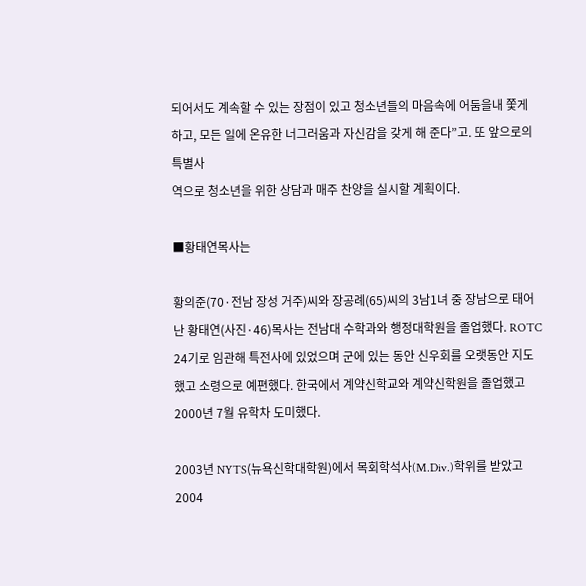되어서도 계속할 수 있는 장점이 있고 청소년들의 마음속에 어둠을내 쫓게 하고, 모든 일에 온유한 너그러움과 자신감을 갖게 해 준다”고. 또 앞으로의 특별사
역으로 청소년을 위한 상담과 매주 찬양을 실시할 계획이다.

■황태연목사는

황의준(70·전남 장성 거주)씨와 장공례(65)씨의 3남1녀 중 장남으로 태어난 황태연(사진·46)목사는 전남대 수학과와 행정대학원을 졸업했다. ROTC 24기로 임관해 특전사에 있었으며 군에 있는 동안 신우회를 오랫동안 지도했고 소령으로 예편했다. 한국에서 계약신학교와 계약신학원을 졸업했고 2000년 7월 유학차 도미했다.

2003년 NYTS(뉴욕신학대학원)에서 목회학석사(M.Div.)학위를 받았고 2004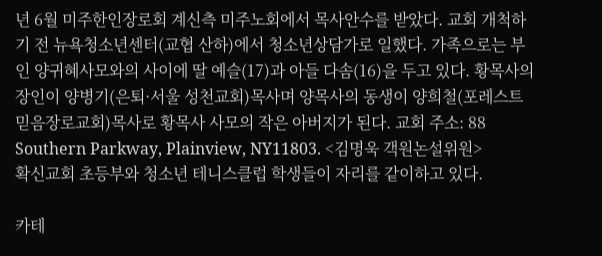년 6월 미주한인장로회 계신측 미주노회에서 목사안수를 받았다. 교회 개척하기 전 뉴욕청소년센터(교협 산하)에서 청소년상담가로 일했다. 가족으로는 부인 양귀혜사모와의 사이에 딸 예슬(17)과 아들 다솜(16)을 두고 있다. 황목사의 장인이 양병기(은퇴·서울 성천교회)목사며 양목사의 동생이 양희철(포레스트믿음장로교회)목사로 황목사 사모의 작은 아버지가 된다. 교회 주소: 88 Southern Parkway, Plainview, NY11803. <김명욱 객원논설위원>
확신교회 초등부와 청소년 테니스클럽 학생들이 자리를 같이하고 있다.

카테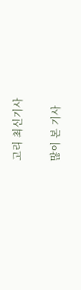고리 최신기사

많이 본 기사